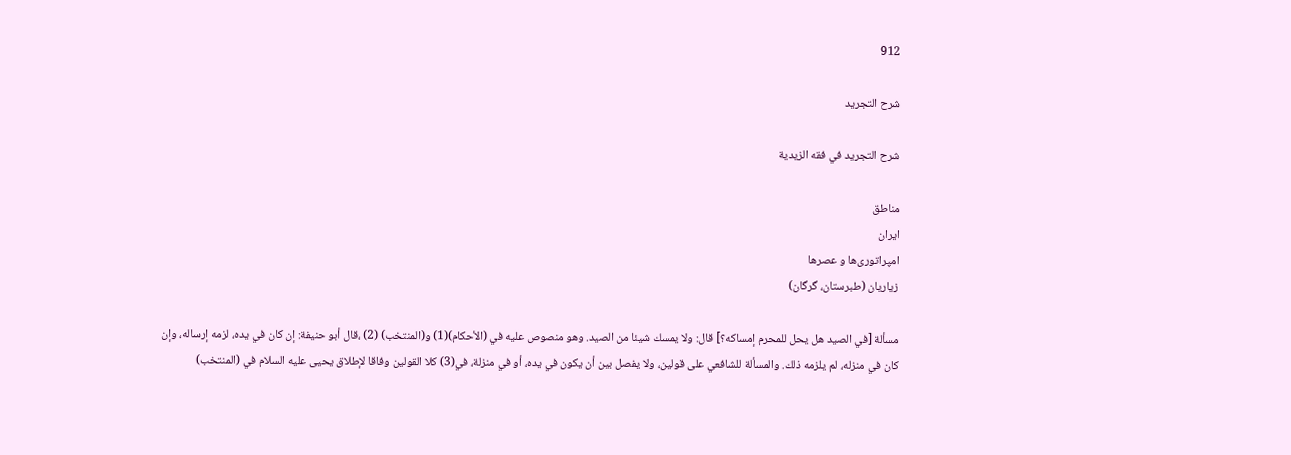912

شرح التجريد

شرح التجريد في فقه الزيدية

مناطق
ایران
امپراتوری‌ها و عصرها
زیاریان (طبرستان، گرگان)

مسألة [في الصيد هل يحل للمحرم إمساكه؟] قال: ولا يمسك شيئا من الصيد. وهو منصوص عليه في (الأحكام)(1) و(المنتخب) (2) ،قال أبو حنيفة: إن كان في يده، لزمه إرساله، وإن كان في منزله، لم يلزمه ذلك. والمسألة للشافعي على قولين، ولا يفصل بين أن يكون في يده، أو في منزلة، في(3) كلا القولين وفاقا لإطلاق يحيى عليه السلام في (المنتخب)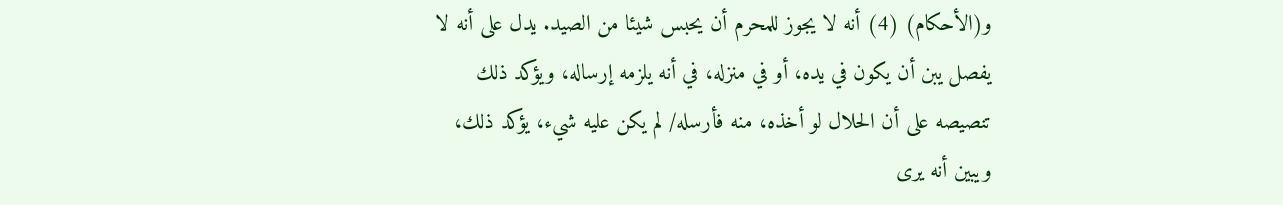و(الأحكام) (4) أنه لا يجوز للمحرم أن يحبس شيئا من الصيد. يدل على أنه لا يفصل يبن أن يكون في يده، أو في منزله، في أنه يلزمه إرساله، ويؤكد ذلك تنصيصه على أن الحلال لو أخذه، منه فأرسله/ لم يكن عليه شيء، يؤكد ذلك، ويبين أنه يرى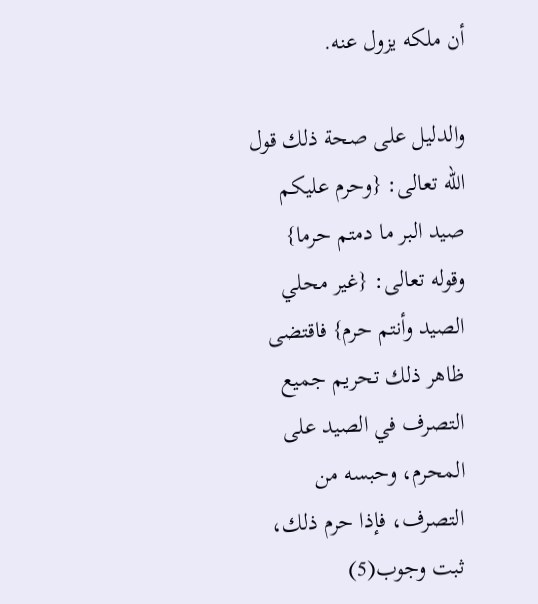أن ملكه يزول عنه.

والدليل على صحة ذلك قول الله تعالى: {وحرم عليكم صيد البر ما دمتم حرما} وقوله تعالى: {غير محلي الصيد وأنتم حرم} فاقتضى ظاهر ذلك تحريم جميع التصرف في الصيد على المحرم، وحبسه من التصرف، فإذا حرم ذلك، ثبت وجوب(5)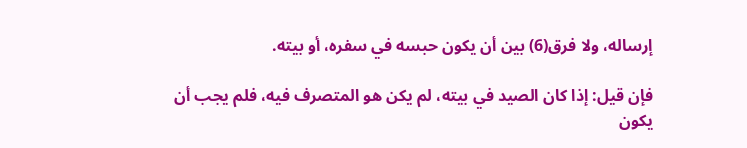إرساله، ولا فرق(6) بين أن يكون حبسه في سفره، أو بيته.

فإن قيل: إذا كان الصيد في بيته، لم يكن هو المتصرف فيه، فلم يجب أن يكون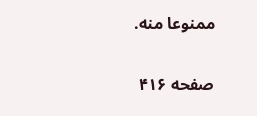ممنوعا منه.

صفحه ۴۱۶